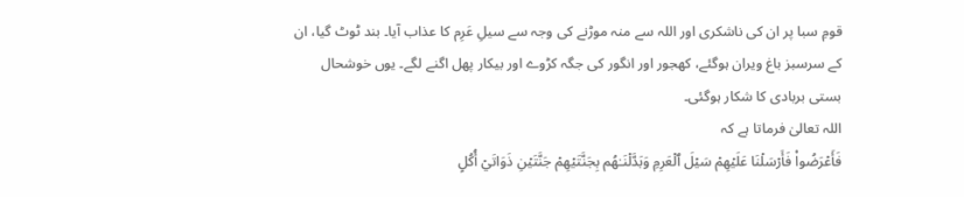قومِ سبا پر ان کی ناشکری اور اللہ سے منہ موڑنے کی وجہ سے سیلِ عَرِم کا عذاب آیا۔ بند ٹوٹ گیا، ان کے سرسبز باغ ویران ہوگئے، کھجور اور انگور کی جگہ کڑوے اور بیکار پھل اگنے لگے۔ یوں خوشحال بستی بربادی کا شکار ہوگئی۔
اللہ تعالیٰ فرماتا ہے کہ
فَأَعۡرَضُواْ فَأَرۡسَلۡنَا عَلَيۡهِمۡ سَيۡلَ ٱلۡعَرِمِ وَبَدَّلۡنَـٰهُم بِجَنَّتَيۡهِمۡ جَنَّتَيۡنِ ذَوَاتَيۡ أُكُلٍ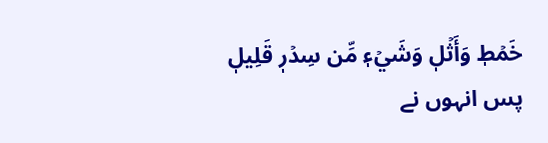خَمۡطٖ وَأَثۡلٖ وَشَيۡءٖ مِّن سِدۡرٖ قَلِيلٖ
پس انہوں نے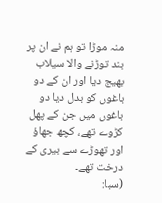منہ موڑا تو ہم نے ان پر بند توڑنے والا سیلاب بھیج دیا اور ان کے دو باغوں کو بدل دیا دو باغوں میں جن کے پھل کڑوے تھے، کچھ جھاؤ اور تھوڑے سے بیری کے درخت تھے۔
(سبا: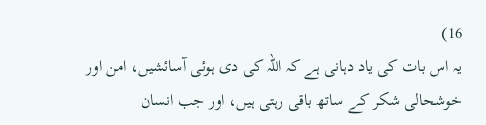16)
یہ اس بات کی یاد دہانی ہے کہ اللہ کی دی ہوئی آسائشیں، امن اور خوشحالی شکر کے ساتھ باقی رہتی ہیں، اور جب انسان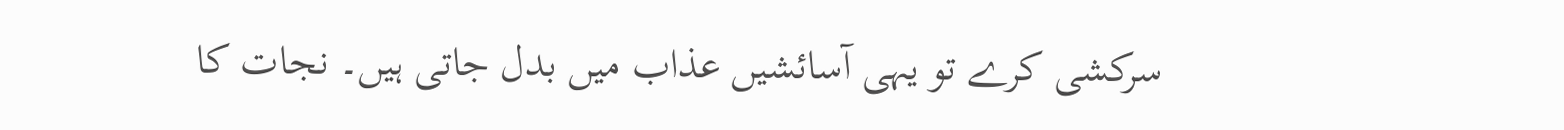سرکشی کرے تو یہی آسائشیں عذاب میں بدل جاتی ہیں۔ نجات کا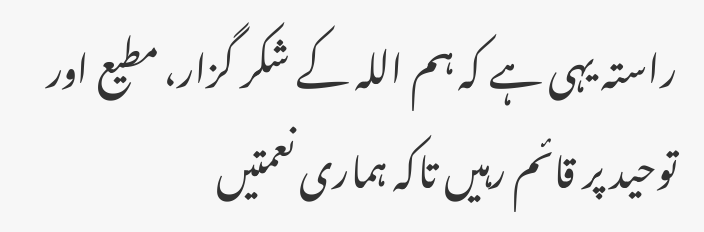راستہ یہی ہے کہ ہم اللہ کے شکر گزار، مطیع اور توحید پر قائم رہیں تاکہ ہماری نعمتیں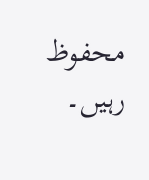محفوظ رہیں۔